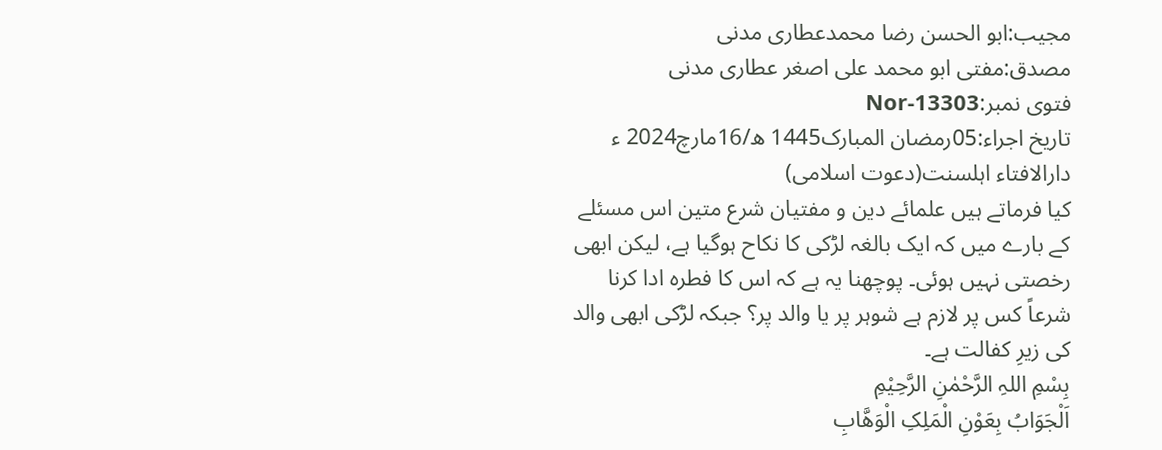مجیب:ابو الحسن رضا محمدعطاری مدنی
مصدق:مفتی ابو محمد علی اصغر عطاری مدنی
فتوی نمبر:Nor-13303
تاریخ اجراء:05رمضان المبارک1445 ھ/16مارچ2024 ء
دارالافتاء اہلسنت(دعوت اسلامی)
کیا فرماتے ہیں علمائے دین و مفتیان شرع متین اس مسئلے کے بارے میں کہ ایک بالغہ لڑکی کا نکاح ہوگیا ہے، لیکن ابھی رخصتی نہیں ہوئی۔ پوچھنا یہ ہے کہ اس کا فطرہ ادا کرنا شرعاً کس پر لازم ہے شوہر پر یا والد پر؟ جبکہ لڑکی ابھی والد کی زیرِ کفالت ہے۔
بِسْمِ اللہِ الرَّحْمٰنِ الرَّحِیْمِ
اَلْجَوَابُ بِعَوْنِ الْمَلِکِ الْوَھَّابِ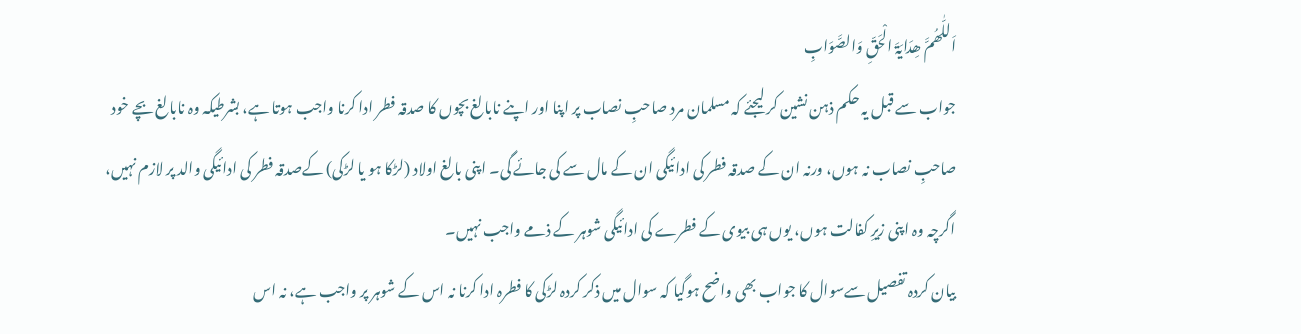اَللّٰھُمَّ ھِدَایَۃَ الْحَقِّ وَالصَّوَابِ
جواب سے قبل یہ حکم ذہن نشین کر لیجئے کہ مسلمان مرد صاحبِ نصاب پر اپنا اور اپنے نابالغ بچوں کا صدقہ فطر ادا کرنا واجب ہوتا ہے، بشرطیکہ وہ نابالغ بچے خود صاحبِ نصاب نہ ہوں، ورنہ ان کے صدقہ فطر کی ادائیگی ان کے مال سے کی جائے گی۔ اپنی بالغ اولاد (لڑکا ہو یا لڑکی) کےصدقہ فطر کی ادائیگی والد پر لازم نہیں، اگرچہ وہ اپنی زیرِ کفالت ہوں، یوں ہی بیوی کے فطرے کی ادائیگی شوہر کے ذمے واجب نہیں۔
بیان کردہ تفصیل سےسوال کا جواب بھی واضح ہوگیا کہ سوال میں ذکر کردہ لڑکی کا فطرہ ادا کرنا نہ اس کے شوہر پر واجب ہے، نہ اس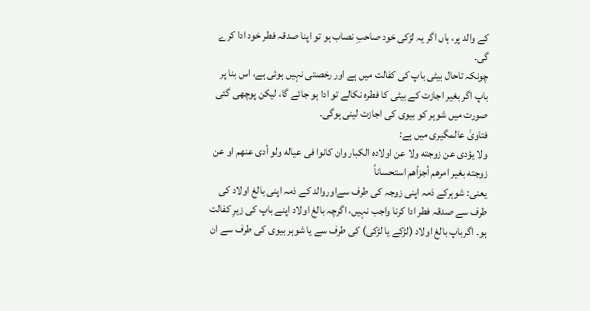کے والد پر، ہاں اگر یہ لڑکی خود صاحبِ نصاب ہو تو اپنا صدقہ فطر خود ادا کرے گی۔
چونکہ تاحال بیٹی باپ کی کفالت میں ہے اور رخصتی نہیں ہوئی ہے، اس بنا پر باپ اگر بغیر اجازت کے بیٹی کا فطرہ نکالے تو ادا ہو جائے گا، لیکن پوچھی گئی صورت میں شوہر کو بیوی کی اجازت لینی ہوگی۔
فتاویٰ عالمگیری میں ہے:
ولا يؤدی عن زوجته ولا عن اولاده الكبار وان كانوا فی عياله ولو أدى عنهم او عن زوجته بغير امرهم أجزأهم استحساناً
یعنی: شوہرکے ذمہ اپنی زوجہ کی طرف سےاوروالد کے ذمہ اپنی بالغ اولاد کی طرف سے صدقہ فطر ادا کرنا واجب نہیں، اگرچہ بالغ اولاد اپنے باپ کی زیرِ کفالت ہو۔ اگرباپ بالغ اولاد (لڑکے یا لڑکی) کی طرف سے یا شوہر بیوی کی طرف سے ان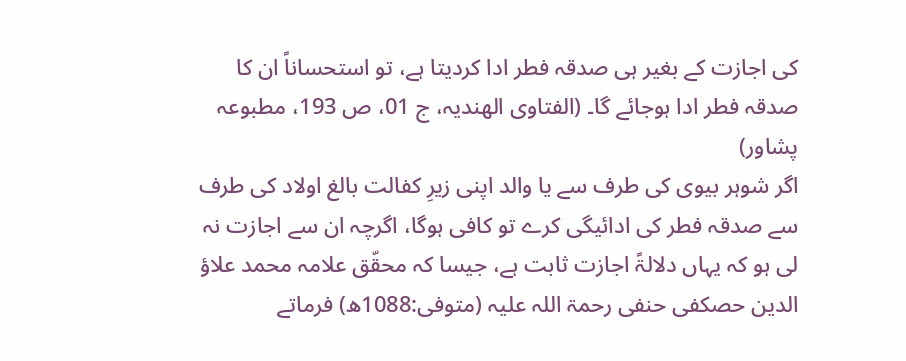کی اجازت کے بغیر ہی صدقہ فطر ادا کردیتا ہے، تو استحساناً ان کا صدقہ فطر ادا ہوجائے گا۔ (الفتاوی الھندیہ، ج 01، ص 193، مطبوعہ پشاور)
اگر شوہر بیوی کی طرف سے یا والد اپنی زیرِ کفالت بالغ اولاد کی طرف سے صدقہ فطر کی ادائیگی کرے تو کافی ہوگا، اگرچہ ان سے اجازت نہ لی ہو کہ یہاں دلالۃً اجازت ثابت ہے، جیسا کہ محقّق علامہ محمد علاؤ الدین حصکفی حنفی رحمۃ اللہ علیہ (متوفی:1088ھ) فرماتے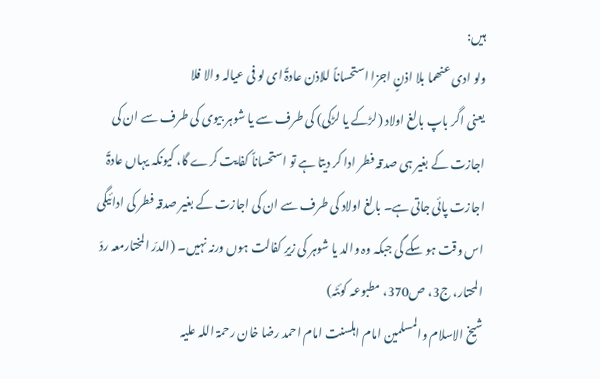ہیں:
ولو ادی عنھما بلا اذنٍ اجزا استحساناً للاذن عادۃً ای لو فی عیالہ والا فلا
یعنی اگر باپ بالغ اولاد (لڑکے یا لڑکی) کی طرف سے یا شوہر بیوی کی طرف سے ان کی اجازت کے بغیر ہی صدقہ فطر ادا کر دیتا ہے تو استحساناً کفایت کرے گا، کیونکہ یہاں عادۃً اجازت پائی جاتی ہے۔ بالغ اولاد کی طرف سے ان کی اجازت کے بغیر صدقہ فطر کی ادائیگی اس وقت ہو سکے گی جبکہ وہ والد یا شوہر کی زیرِ کفالت ہوں ورنہ نہیں۔ (الدرّ المختارمعہ ردّ المحتار، ج3، ص370، مطبوعہ کوئٹہ)
شیخ الاسلام والمسلمین امام اہلسنت امام احمد رضا خان رحمۃ اللہ علیہ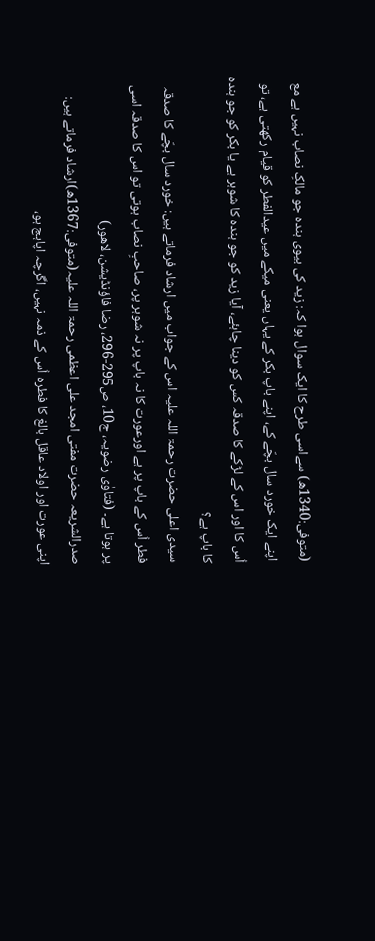(متوفی:1340ھ) سےاسی طرح کا ایک سوال ہوا کہ: زید کی بیوی ہندہ جو مالکِ نصاب نہیں ہے مع اپنے ایک خورد سال بچّے کے، اپنے باپ بکر کے یہاں یعنی میکے میں عیدالفطر کو قیام رکھتی ہے، تو اُس کا اور اس کے لڑکے کا صدقہ کس کو دینا چاہئے، آیا زید کو جو ہندہ کا شوہر ہے یا بکر کو جو ہندہ کا باپ ہے؟
سیدی اعلی حضرت رحمۃ اللہ علیہ اس کے جواب میں ارشاد فرماتے ہیں: خورد سال بچّے کا صدقہ فطر اُس کے باپ پر ہے اورعورت کا نہ باپ پر نہ شوہر پر، صاحبِ نصاب ہوتی تو اس کا صدقہ اسی پر ہوتا ہے۔ (فتاوٰی رضویہ، ج10، ص295-296، رضا فاؤنڈیشن، لاھور)
صدرالشریعہ حضرت مفتی امجد علی اعظمی رحمۃ اللہ علیہ(متوفی:1367ھ)ارشاد فرماتے ہیں: اپنی عورت اور اولاد عاقل بالغ کا فطرہ اُس کے ذمہ نہیں، اگرچہ اپاہج ہو،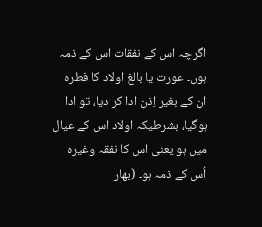اگرچہ اس کے نفقات اس کے ذمہ ہوں۔ عورت یا بالغ اولاد کا فطرہ ان کے بغیر اِذن ادا کر دیا، تو ادا ہوگیا، بشرطیکہ اولاد اس کے عیال میں ہو یعنی اس کا نفقہ وغیرہ اُس کے ذمہ ہو۔ (بھار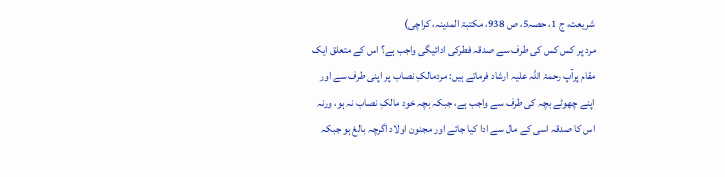شریعت، ج 1، حصہ5، ص 938، مکتبۃ المدینہ، کراچی)
مرد پر کس کس کی طرف سے صدقہ فطرکی ادائیگی واجب ہے؟ اس کے متعلق ایک مقام پرآپ رحمۃ اللہ علیہ ارشاد فرماتے ہیں: مردمالکِ نصاب پر اپنی طرف سے اور اپنے چھوٹے بچہ کی طرف سے واجب ہے، جبکہ بچہ خود مالکِ نصاب نہ ہو، ورنہ اس کا صدقہ اسی کے مال سے ادا کیا جائے اور مجنون اولاد اگرچہ بالغ ہو جبکہ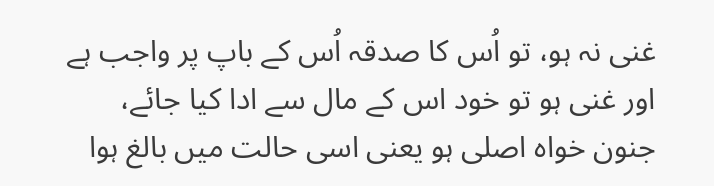غنی نہ ہو، تو اُس کا صدقہ اُس کے باپ پر واجب ہے اور غنی ہو تو خود اس کے مال سے ادا کیا جائے، جنون خواہ اصلی ہو یعنی اسی حالت میں بالغ ہوا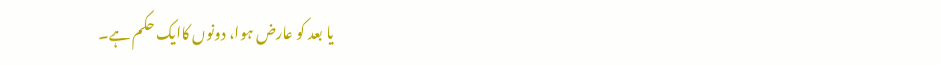یا بعد کو عارض ہوا، دونوں کاایک حکم ہے۔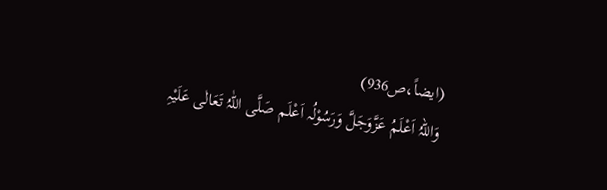(ایضاً،ص936)
وَاللہُ اَعْلَمُ عَزَّوَجَلَّ وَرَسُوْلُہ اَعْلَم صَلَّی اللّٰہُ تَعَالٰی عَلَیْہِ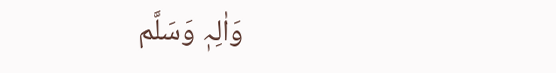وَاٰلِہٖ وَسَلَّم